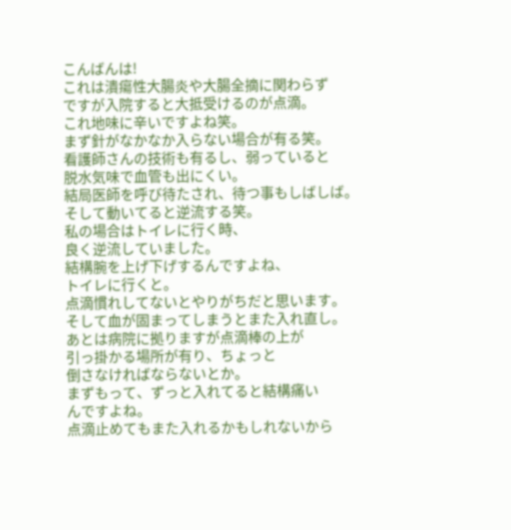こんばんは!
これは潰瘍性大腸炎や大腸全摘に関わらず
ですが入院すると大抵受けるのが点滴。
これ地味に辛いですよね笑。
まず針がなかなか入らない場合が有る笑。
看護師さんの技術も有るし、弱っていると
脱水気味で血管も出にくい。
結局医師を呼び待たされ、待つ事もしばしば。
そして動いてると逆流する笑。
私の場合はトイレに行く時、
良く逆流していました。
結構腕を上げ下げするんですよね、
トイレに行くと。
点滴慣れしてないとやりがちだと思います。
そして血が固まってしまうとまた入れ直し。
あとは病院に拠りますが点滴棒の上が
引っ掛かる場所が有り、ちょっと
倒さなければならないとか。
まずもって、ずっと入れてると結構痛い
んですよね。
点滴止めてもまた入れるかもしれないから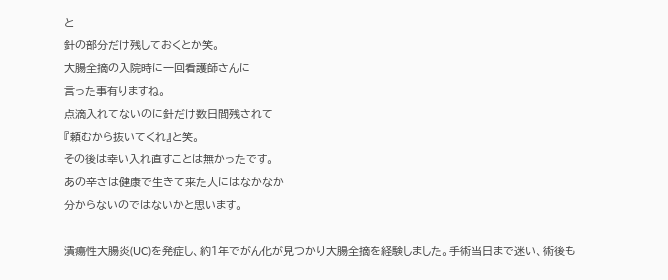と
針の部分だけ残しておくとか笑。
大腸全摘の入院時に一回看護師さんに
言った事有りますね。
点滴入れてないのに針だけ数日間残されて
『頼むから抜いてくれ』と笑。
その後は幸い入れ直すことは無かったです。
あの辛さは健康で生きて来た人にはなかなか
分からないのではないかと思います。

潰瘍性大腸炎(UC)を発症し、約1年でがん化が見つかり大腸全摘を経験しました。手術当日まで迷い、術後も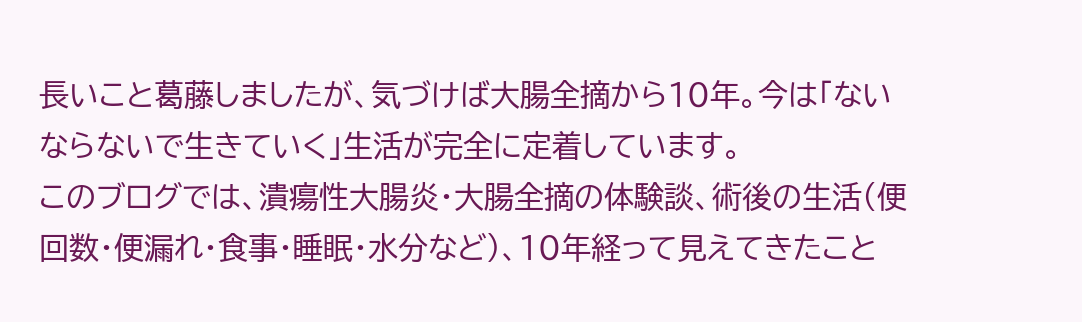長いこと葛藤しましたが、気づけば大腸全摘から10年。今は「ないならないで生きていく」生活が完全に定着しています。
このブログでは、潰瘍性大腸炎・大腸全摘の体験談、術後の生活(便回数・便漏れ・食事・睡眠・水分など)、10年経って見えてきたこと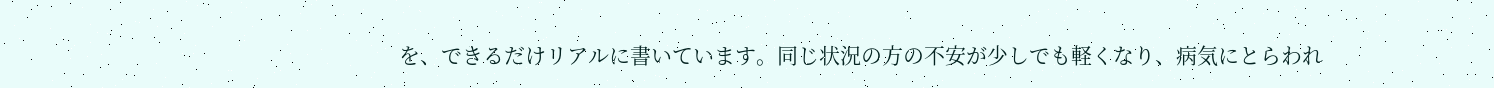を、できるだけリアルに書いています。同じ状況の方の不安が少しでも軽くなり、病気にとらわれ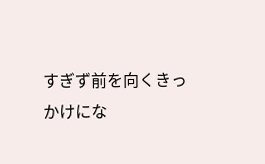すぎず前を向くきっかけにな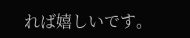れば嬉しいです。